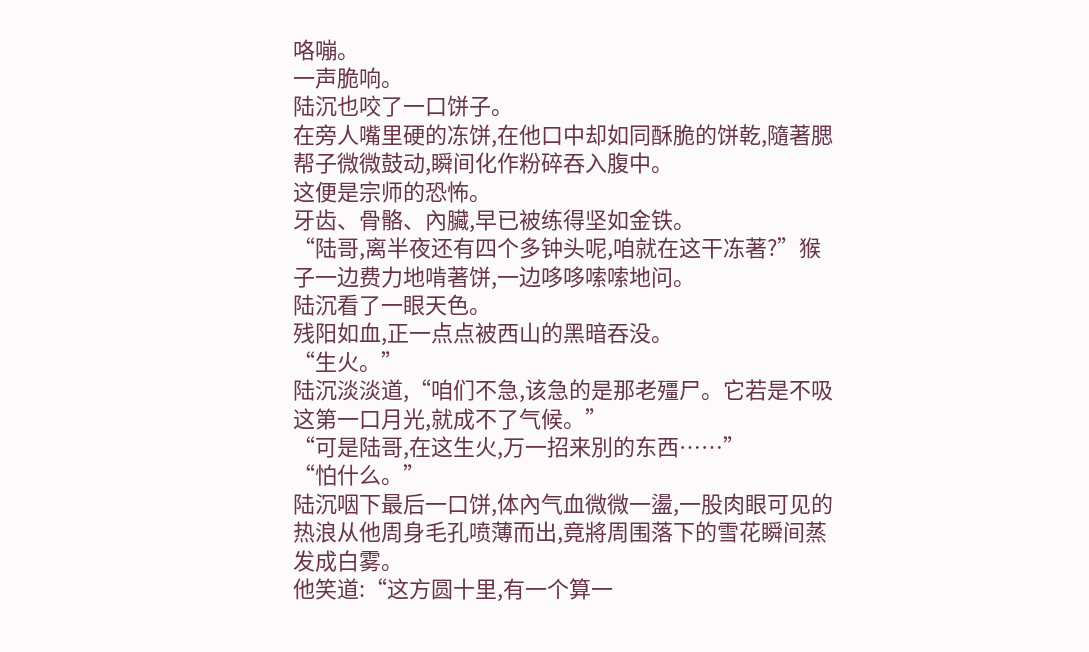咯嘣。
一声脆响。
陆沉也咬了一口饼子。
在旁人嘴里硬的冻饼,在他口中却如同酥脆的饼乾,隨著腮帮子微微鼓动,瞬间化作粉碎吞入腹中。
这便是宗师的恐怖。
牙齿、骨骼、內臟,早已被练得坚如金铁。
“陆哥,离半夜还有四个多钟头呢,咱就在这干冻著?”猴子一边费力地啃著饼,一边哆哆嗦嗦地问。
陆沉看了一眼天色。
残阳如血,正一点点被西山的黑暗吞没。
“生火。”
陆沉淡淡道,“咱们不急,该急的是那老殭尸。它若是不吸这第一口月光,就成不了气候。”
“可是陆哥,在这生火,万一招来別的东西……”
“怕什么。”
陆沉咽下最后一口饼,体內气血微微一盪,一股肉眼可见的热浪从他周身毛孔喷薄而出,竟將周围落下的雪花瞬间蒸发成白雾。
他笑道:“这方圆十里,有一个算一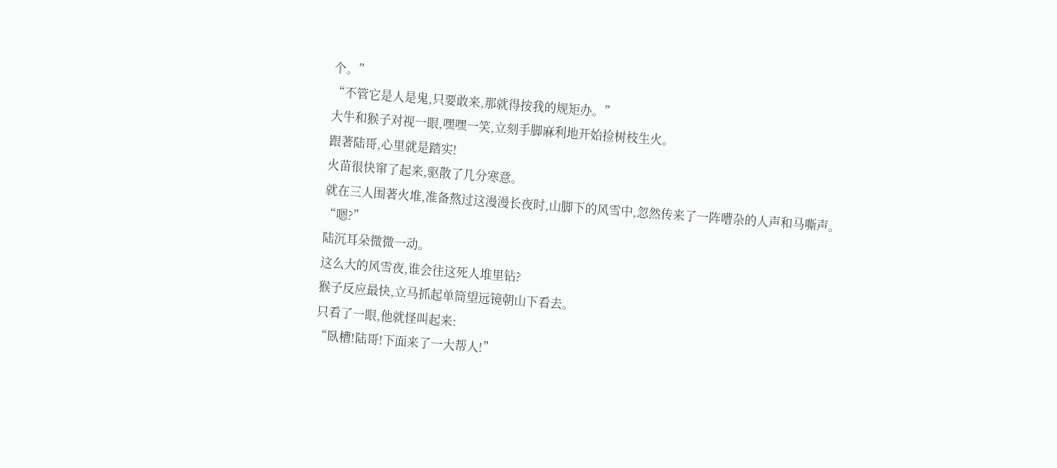个。”
“不管它是人是鬼,只要敢来,那就得按我的规矩办。”
大牛和猴子对视一眼,嘿嘿一笑,立刻手脚麻利地开始捡树枝生火。
跟著陆哥,心里就是踏实!
火苗很快窜了起来,驱散了几分寒意。
就在三人围著火堆,准备熬过这漫漫长夜时,山脚下的风雪中,忽然传来了一阵嘈杂的人声和马嘶声。
“嗯?”
陆沉耳朵微微一动。
这么大的风雪夜,谁会往这死人堆里钻?
猴子反应最快,立马抓起单筒望远镜朝山下看去。
只看了一眼,他就怪叫起来:
“臥槽!陆哥!下面来了一大帮人!”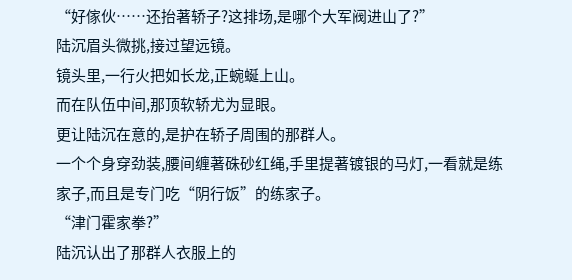“好傢伙……还抬著轿子?这排场,是哪个大军阀进山了?”
陆沉眉头微挑,接过望远镜。
镜头里,一行火把如长龙,正蜿蜒上山。
而在队伍中间,那顶软轿尤为显眼。
更让陆沉在意的,是护在轿子周围的那群人。
一个个身穿劲装,腰间缠著硃砂红绳,手里提著镀银的马灯,一看就是练家子,而且是专门吃“阴行饭”的练家子。
“津门霍家拳?”
陆沉认出了那群人衣服上的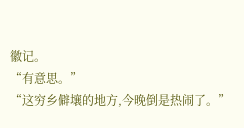徽记。
“有意思。”
“这穷乡僻壤的地方,今晚倒是热闹了。”